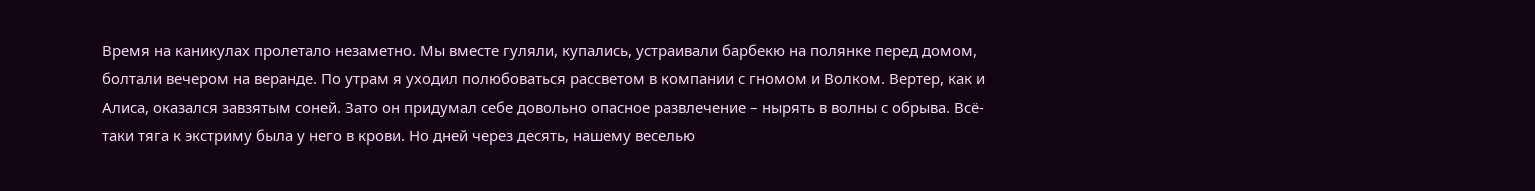Время на каникулах пролетало незаметно. Мы вместе гуляли, купались, устраивали барбекю на полянке перед домом, болтали вечером на веранде. По утрам я уходил полюбоваться рассветом в компании с гномом и Волком. Вертер, как и Алиса, оказался завзятым соней. Зато он придумал себе довольно опасное развлечение – нырять в волны с обрыва. Всё-таки тяга к экстриму была у него в крови. Но дней через десять, нашему веселью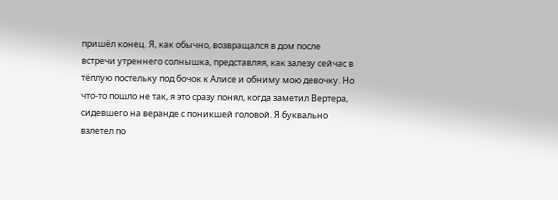пришёл конец. Я, как обычно, возвращался в дом после встречи утреннего солнышка, представляя, как залезу сейчас в тёплую постельку под бочок к Алисе и обниму мою девочку. Но что-то пошло не так, я это сразу понял, когда заметил Вертера, сидевшего на веранде с поникшей головой. Я буквально взлетел по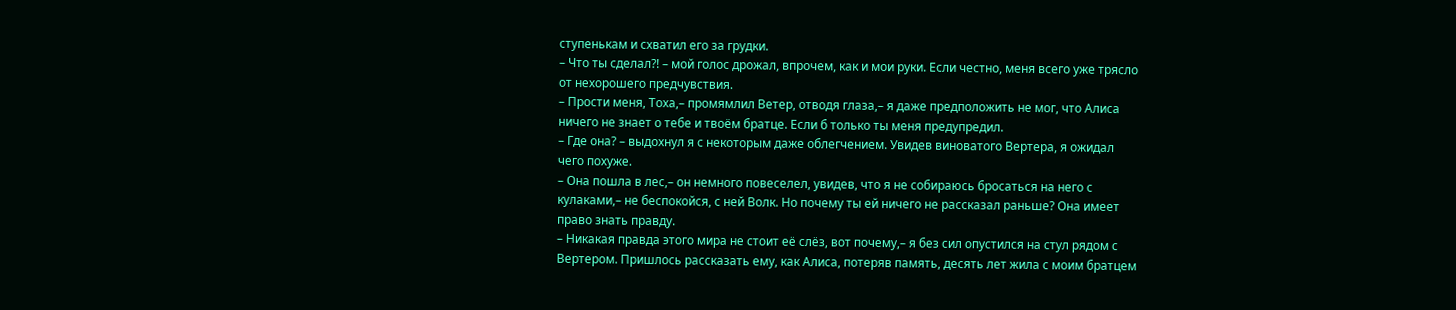ступенькам и схватил его за грудки.
– Что ты сделал?! – мой голос дрожал, впрочем, как и мои руки. Если честно, меня всего уже трясло от нехорошего предчувствия.
– Прости меня, Тоха,– промямлил Ветер, отводя глаза,– я даже предположить не мог, что Алиса ничего не знает о тебе и твоём братце. Если б только ты меня предупредил.
– Где она? – выдохнул я с некоторым даже облегчением. Увидев виноватого Вертера, я ожидал чего похуже.
– Она пошла в лес,– он немного повеселел, увидев, что я не собираюсь бросаться на него с кулаками,– не беспокойся, с ней Волк. Но почему ты ей ничего не рассказал раньше? Она имеет право знать правду.
– Никакая правда этого мира не стоит её слёз, вот почему,– я без сил опустился на стул рядом с Вертером. Пришлось рассказать ему, как Алиса, потеряв память, десять лет жила с моим братцем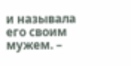и называла его своим мужем. –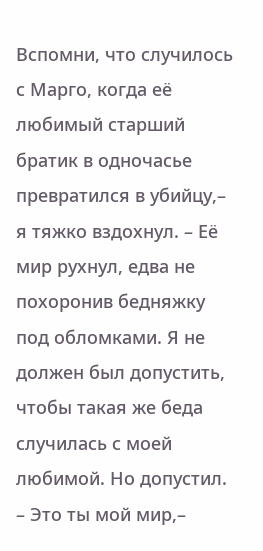Вспомни, что случилось с Марго, когда её любимый старший братик в одночасье превратился в убийцу,– я тяжко вздохнул. – Её мир рухнул, едва не похоронив бедняжку под обломками. Я не должен был допустить, чтобы такая же беда случилась с моей любимой. Но допустил.
– Это ты мой мир,–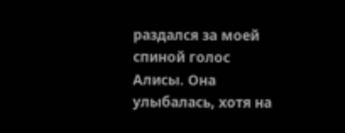раздался за моей спиной голос Алисы. Она улыбалась, хотя на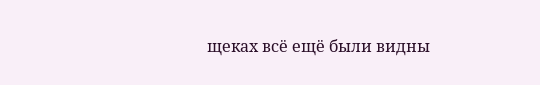щеках всё ещё были видны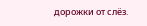дорожки от слёз.